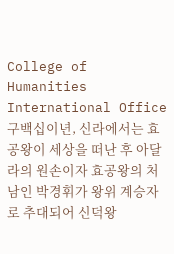College of Humanities International Office
구백십이년, 신라에서는 효공왕이 세상을 떠난 후 아달라의 원손이자 효공왕의 처남인 박경휘가 왕위 계승자로 추대되어 신덕왕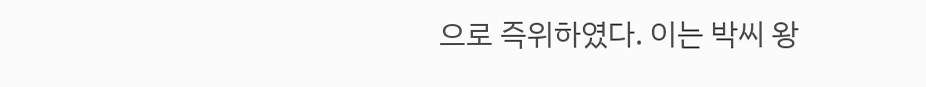으로 즉위하였다. 이는 박씨 왕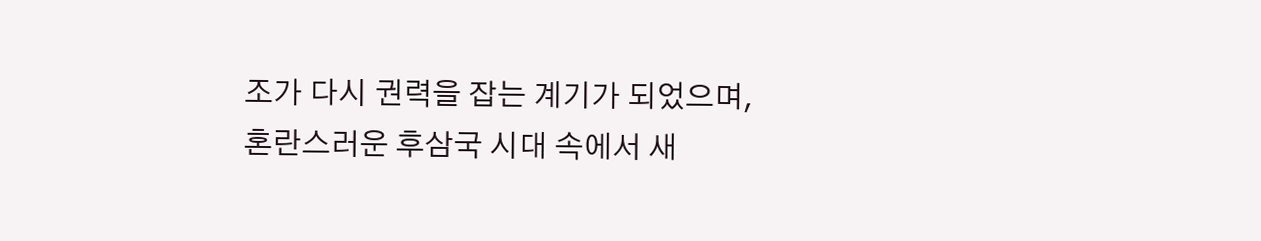조가 다시 권력을 잡는 계기가 되었으며, 혼란스러운 후삼국 시대 속에서 새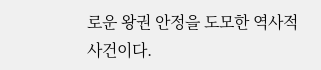로운 왕권 안정을 도모한 역사적 사건이다.